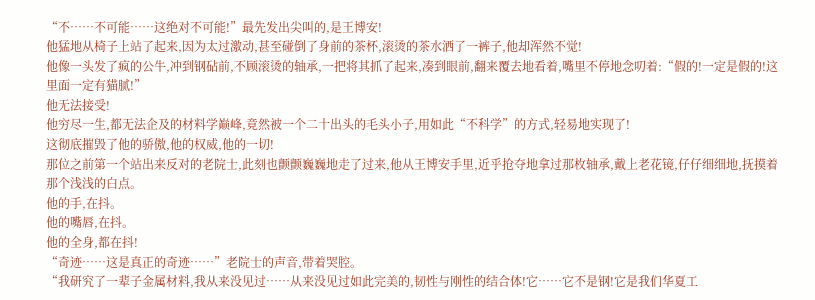“不……不可能……这绝对不可能!”最先发出尖叫的,是王博安!
他猛地从椅子上站了起来,因为太过激动,甚至碰倒了身前的茶杯,滚烫的茶水洒了一裤子,他却浑然不觉!
他像一头发了疯的公牛,冲到钢砧前,不顾滚烫的轴承,一把将其抓了起来,凑到眼前,翻来覆去地看着,嘴里不停地念叨着:“假的!一定是假的!这里面一定有猫腻!”
他无法接受!
他穷尽一生,都无法企及的材料学巅峰,竟然被一个二十出头的毛头小子,用如此“不科学”的方式,轻易地实现了!
这彻底摧毁了他的骄傲,他的权威,他的一切!
那位之前第一个站出来反对的老院士,此刻也颤颤巍巍地走了过来,他从王博安手里,近乎抢夺地拿过那枚轴承,戴上老花镜,仔仔细细地,抚摸着那个浅浅的白点。
他的手,在抖。
他的嘴唇,在抖。
他的全身,都在抖!
“奇迹……这是真正的奇迹……”老院士的声音,带着哭腔。
“我研究了一辈子金属材料,我从来没见过……从来没见过如此完美的,韧性与刚性的结合体!它……它不是钢!它是我们华夏工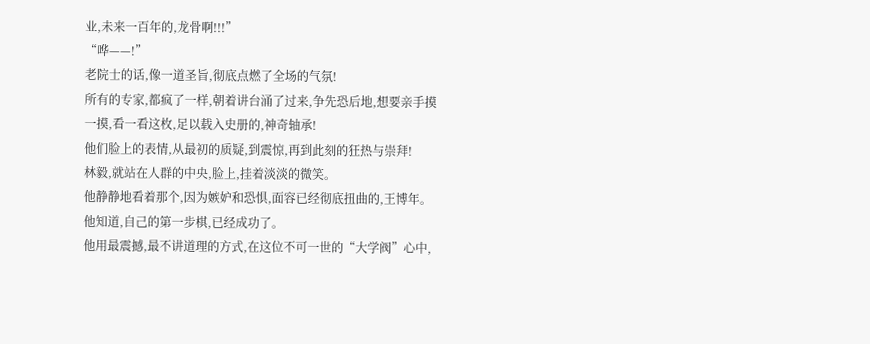业,未来一百年的,龙骨啊!!!”
“哗——!”
老院士的话,像一道圣旨,彻底点燃了全场的气氛!
所有的专家,都疯了一样,朝着讲台涌了过来,争先恐后地,想要亲手摸一摸,看一看这枚,足以载入史册的,神奇轴承!
他们脸上的表情,从最初的质疑,到震惊,再到此刻的狂热与崇拜!
林毅,就站在人群的中央,脸上,挂着淡淡的微笑。
他静静地看着那个,因为嫉妒和恐惧,面容已经彻底扭曲的,王博年。
他知道,自己的第一步棋,已经成功了。
他用最震撼,最不讲道理的方式,在这位不可一世的“大学阀”心中,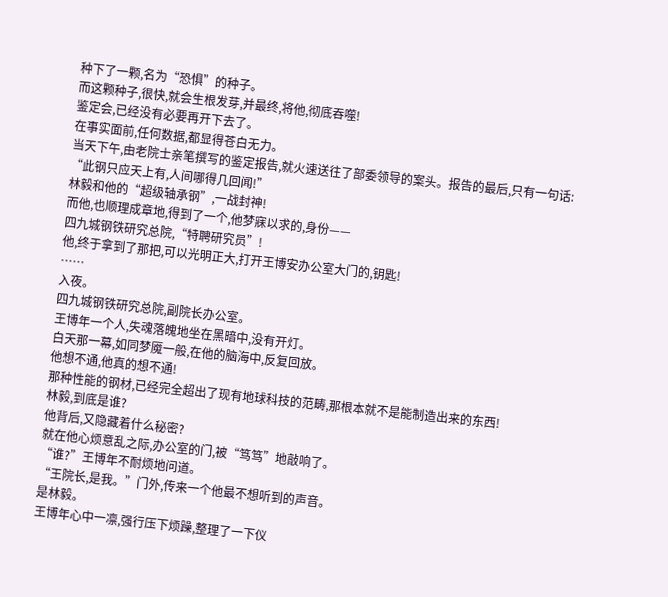种下了一颗,名为“恐惧”的种子。
而这颗种子,很快,就会生根发芽,并最终,将他,彻底吞噬!
鉴定会,已经没有必要再开下去了。
在事实面前,任何数据,都显得苍白无力。
当天下午,由老院士亲笔撰写的鉴定报告,就火速送往了部委领导的案头。报告的最后,只有一句话:
“此钢只应天上有,人间哪得几回闻!”
林毅和他的“超级轴承钢”,一战封神!
而他,也顺理成章地,得到了一个,他梦寐以求的,身份——
四九城钢铁研究总院,“特聘研究员”!
他,终于拿到了那把,可以光明正大,打开王博安办公室大门的,钥匙!
……
入夜。
四九城钢铁研究总院,副院长办公室。
王博年一个人,失魂落魄地坐在黑暗中,没有开灯。
白天那一幕,如同梦魇一般,在他的脑海中,反复回放。
他想不通,他真的想不通!
那种性能的钢材,已经完全超出了现有地球科技的范畴,那根本就不是能制造出来的东西!
林毅,到底是谁?
他背后,又隐藏着什么秘密?
就在他心烦意乱之际,办公室的门,被“笃笃”地敲响了。
“谁?”王博年不耐烦地问道。
“王院长,是我。”门外,传来一个他最不想听到的声音。
是林毅。
王博年心中一凛,强行压下烦躁,整理了一下仪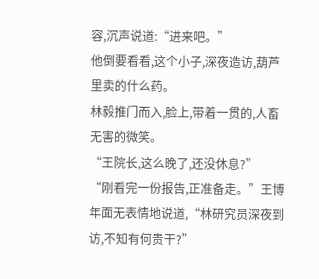容,沉声说道:“进来吧。”
他倒要看看,这个小子,深夜造访,葫芦里卖的什么药。
林毅推门而入,脸上,带着一贯的,人畜无害的微笑。
“王院长,这么晚了,还没休息?”
“刚看完一份报告,正准备走。”王博年面无表情地说道,“林研究员深夜到访,不知有何贵干?”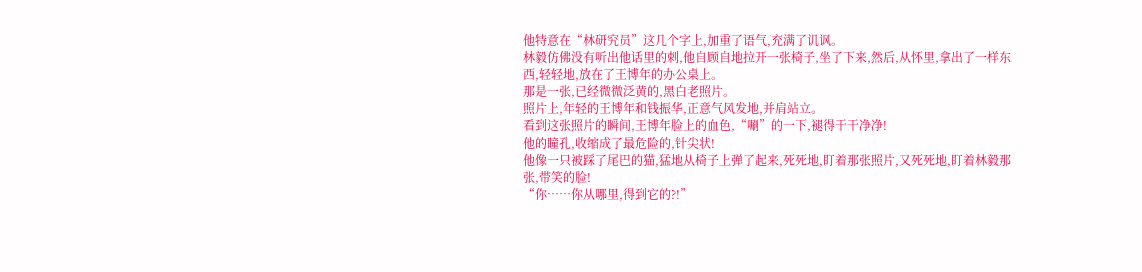他特意在“林研究员”这几个字上,加重了语气,充满了讥讽。
林毅仿佛没有听出他话里的刺,他自顾自地拉开一张椅子,坐了下来,然后,从怀里,拿出了一样东西,轻轻地,放在了王博年的办公桌上。
那是一张,已经微微泛黄的,黑白老照片。
照片上,年轻的王博年和钱振华,正意气风发地,并肩站立。
看到这张照片的瞬间,王博年脸上的血色,“唰”的一下,褪得干干净净!
他的瞳孔,收缩成了最危险的,针尖状!
他像一只被踩了尾巴的猫,猛地从椅子上弹了起来,死死地,盯着那张照片,又死死地,盯着林毅那张,带笑的脸!
“你……你从哪里,得到它的?!”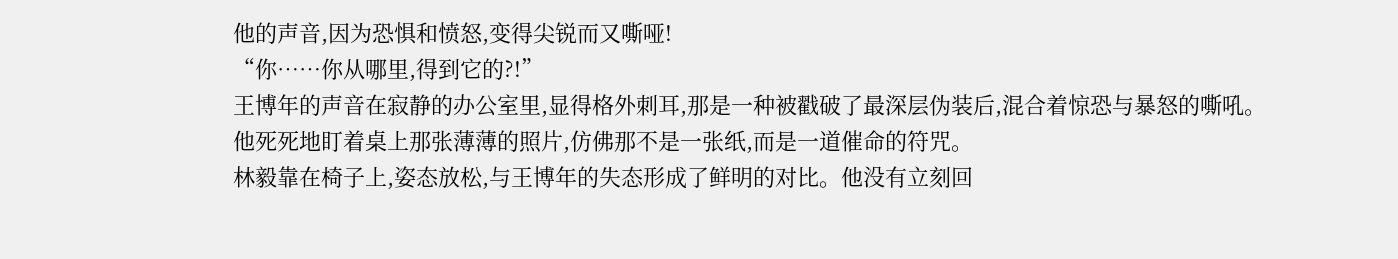他的声音,因为恐惧和愤怒,变得尖锐而又嘶哑!
“你……你从哪里,得到它的?!”
王博年的声音在寂静的办公室里,显得格外刺耳,那是一种被戳破了最深层伪装后,混合着惊恐与暴怒的嘶吼。
他死死地盯着桌上那张薄薄的照片,仿佛那不是一张纸,而是一道催命的符咒。
林毅靠在椅子上,姿态放松,与王博年的失态形成了鲜明的对比。他没有立刻回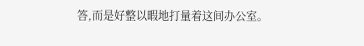答,而是好整以暇地打量着这间办公室。